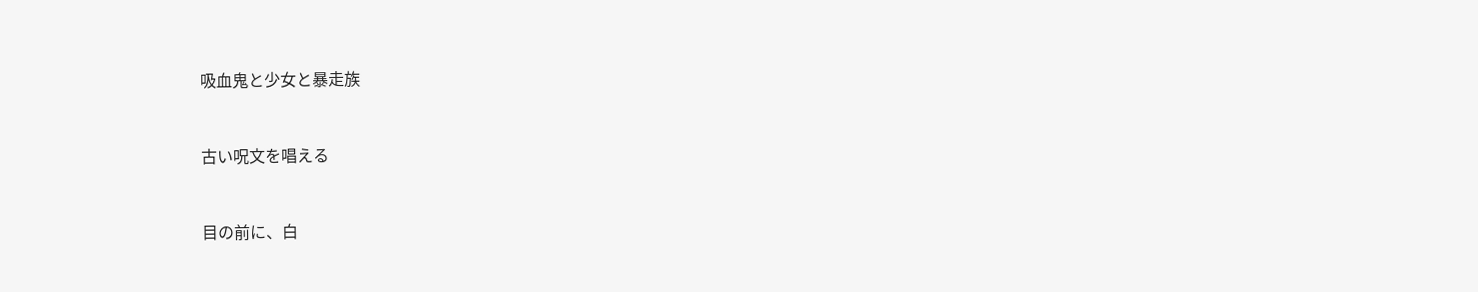吸血鬼と少女と暴走族



古い呪文を唱える



目の前に、白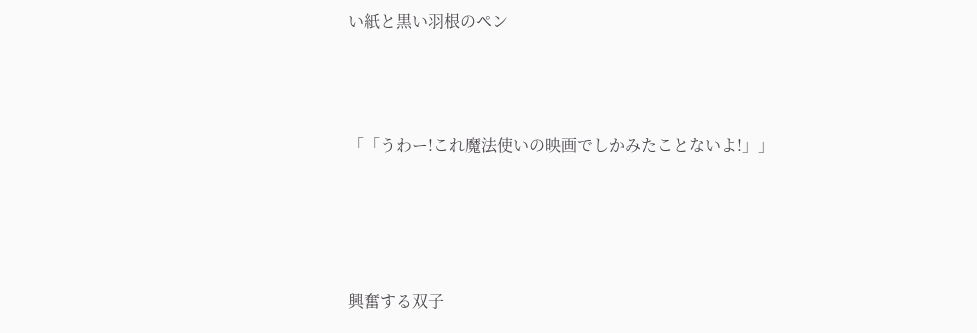い紙と黒い羽根のペン



「「うわー!これ魔法使いの映画でしかみたことないよ!」」




興奮する双子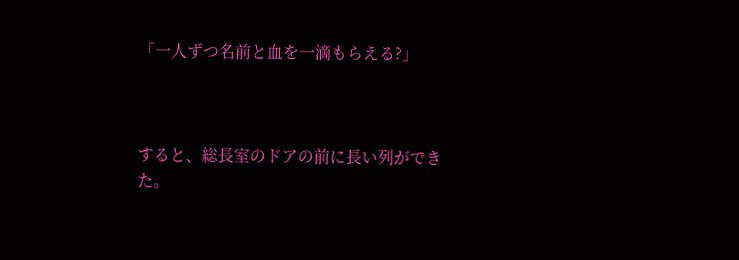「一人ずつ名前と血を一滴もらえる?」



すると、総長室のドアの前に長い列ができた。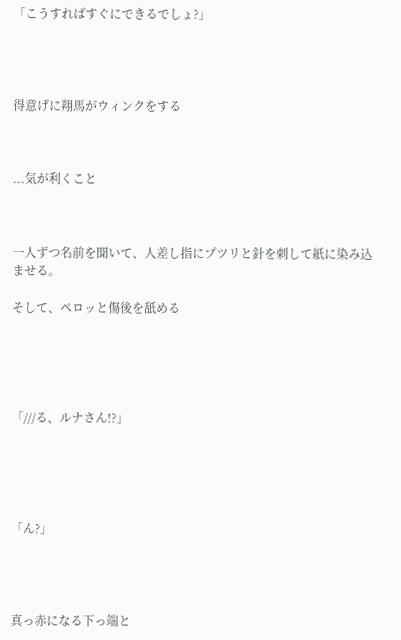「こうすればすぐにできるでしょ?」




得意げに翔馬がウィンクをする



...気が利くこと



一人ずつ名前を聞いて、人差し指にプツリと針を刺して紙に染み込ませる。

そして、ペロッと傷後を舐める





「///る、ルナさん!?」





「ん?」




真っ赤になる下っ端と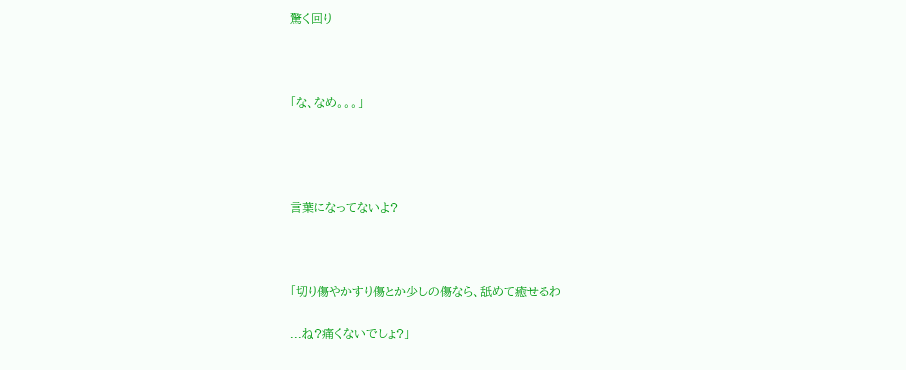驚く回り



「な、なめ。。。」




言葉になってないよ?



「切り傷やかすり傷とか少しの傷なら、舐めて癒せるわ

...ね?痛くないでしょ?」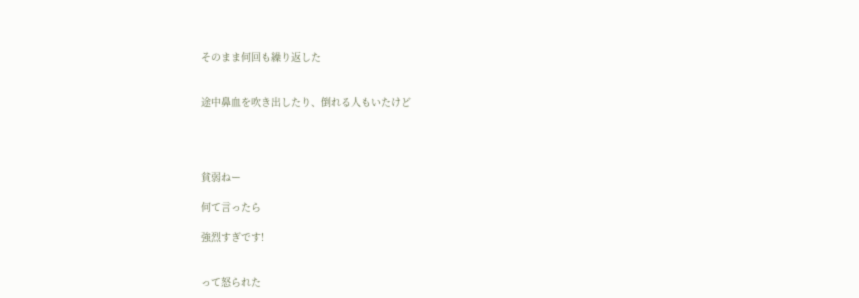そのまま何回も繰り返した


途中鼻血を吹き出したり、倒れる人もいたけど




貧弱ねー

何て言ったら

強烈すぎです!


って怒られた